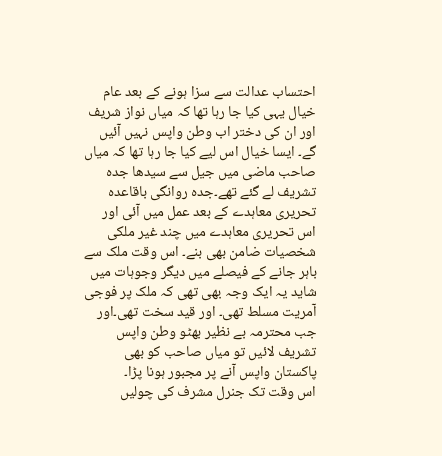احتساب عدالت سے سزا ہونے کے بعد عام خیال یہی کیا جا رہا تھا کہ میاں نواز شریف اور ان کی دختر اب وطن واپس نہیں آئیں گے۔ ایسا خیال اس لیے کیا جا رہا تھا کہ میاں صاحب ماضی میں جیل سے سیدھا جدہ تشریف لے گئے تھے۔جدہ روانگی باقاعدہ تحریری معاہدے کے بعد عمل میں آئی اور اس تحریری معاہدے میں چند غیر ملکی شخصیات ضامن بھی بنے۔ اس وقت ملک سے باہر جانے کے فیصلے میں دیگر وجوہات میں شاید یہ ایک وجہ بھی تھی کہ ملک پر فوجی آمریت مسلط تھی۔ اور قید سخت تھی۔اور جب محترمہ بے نظیر بھٹو وطن واپس تشریف لائیں تو میاں صاحب کو بھی پاکستان واپس آنے پر مجبور ہونا پڑا۔
اس وقت تک جنرل مشرف کی چولیں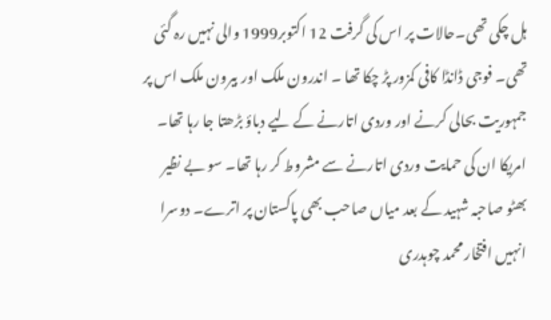ہل چکی تھی۔حالات پر اس کی گرفت 12 اکتوبر1999 والی نہیں رہ گئی تھی۔ فوجی ڈانڈا کافی کمزور پڑ چکا تھا ۔ اندرون ملک اور بیرون ملک اس پر جمہوریت بحالی کرنے اور وردی اتارنے کے لیے دباؤ بڑھتا جا رہا تھا۔ امریکا ان کی حمایت وردی اتارنے سے مشروط کر رہا تھا۔ سو بے نظیر بھٹو صاحبہ شہید کے بعد میاں صاحب بھی پاکستان پر اترے۔ دوسرا انہیں افتخار محمد چوہدری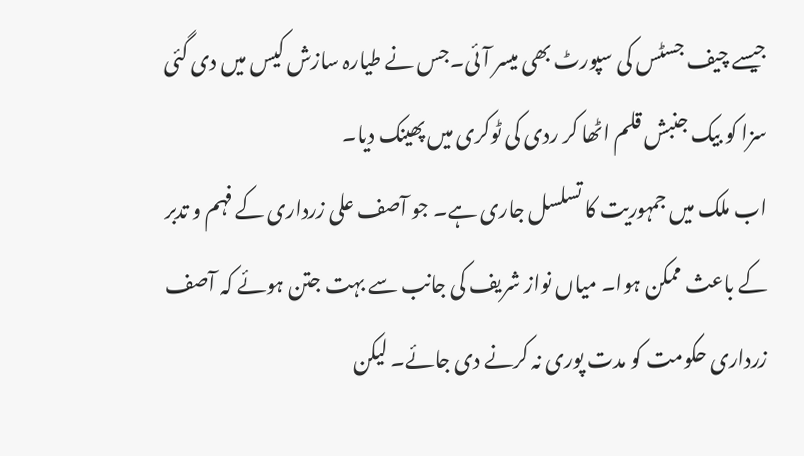جیسے چیف جسٹس کی سپورٹ بھی میسر آئی۔جس نے طیارہ سازش کیس میں دی گئی سزا کو بیک جنبش قلم اٹھا کر ردی کی ٹوکری میں پھینک دیا۔
اب ملک میں جمہوریت کا تسلسل جاری ہے۔ جو آصف علی زرداری کے فہم و تدبر کے باعث ممکن ہوا۔ میاں نواز شریف کی جانب سے بہت جتن ہوئے کہ آصف زرداری حکومت کو مدت پوری نہ کرنے دی جائے۔ لیکن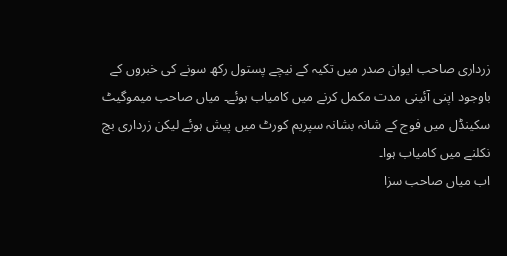زرداری صاحب ایوان صدر میں تکیہ کے نیچے پستول رکھ سونے کی خبروں کے باوجود اپنی آئینی مدت مکمل کرنے میں کامیاب ہوئے۔ میاں صاحب میموگیٹ سکینڈل میں فوج کے شانہ بشانہ سپریم کورٹ میں پیش ہوئے لیکن زرداری بچ نکلنے میں کامیاب ہوا۔
اب میاں صاحب سزا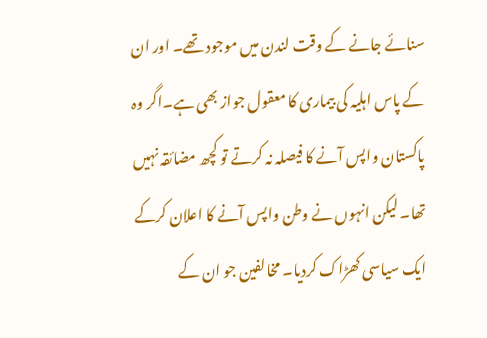سنائے جانے کے وقت لندن میں موجود تھے۔ اور ان کے پاس اہلیہ کی بیماری کا معقول جواز بھی ہے۔اگر وہ پاکستان واپس آنے کا فیصلہ نہ کرتے تو کچھ مضائقہ نہیں تھا۔ لیکن انہوں نے وطن واپس آنے کا اعلان کرکے ایک سیاسی کھڑاک کردیا۔ مخالفین جو ان کے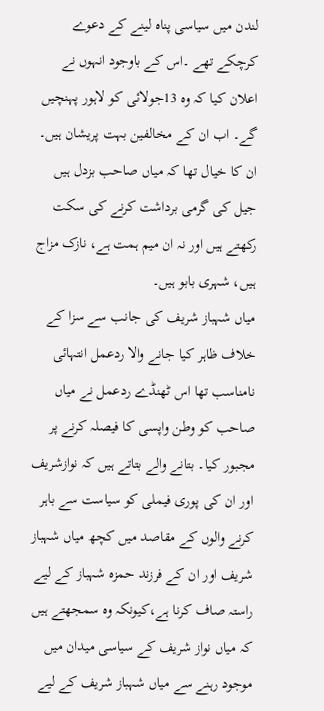لندن میں سیاسی پناہ لینے کے دعوے کرچکے تھے ۔اس کے باوجود انہوں نے اعلان کیا کہ وہ 13جولائی کو لاہور پہنچیں گے۔ اب ان کے مخالفین بہت پریشان ہیں۔ ان کا خیال تھا کہ میاں صاحب بزدل ہیں جیل کی گرمی برداشت کرنے کی سکت رکھتے ہیں اور نہ ان میم ہمت ہے، نازک مزاج ہیں، شہری بابو ہیں۔
میاں شہباز شریف کی جانب سے سزا کے خلاف ظاہر کیا جانے والا ردعمل انتہائی نامناسب تھا اس ٹھنڈے ردعمل نے میاں صاحب کو وطن واپسی کا فیصلہ کرنے پر مجبور کیا۔ بتانے والے بتاتے ہیں کہ نوازشریف اور ان کی پوری فیملی کو سیاست سے باہر کرنے والوں کے مقاصد میں کچھ میاں شہباز شریف اور ان کے فرزند حمزہ شہباز کے لیے راستہ صاف کرنا ہے،کیونکہ وہ سمجھتے ہیں کہ میاں نواز شریف کے سیاسی میدان میں موجود رہنے سے میاں شہباز شریف کے لیے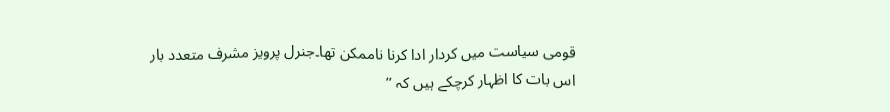قومی سیاست میں کردار ادا کرنا ناممکن تھا۔جنرل پرویز مشرف متعدد بار اس بات کا اظہار کرچکے ہیں کہ ’’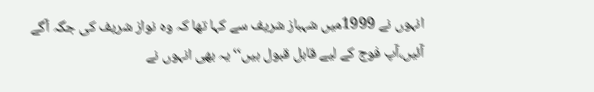انہوں نے 1999میں شہباز شریف سے کہا تھا کہ وہ نواز شریف کی جگہ آگے آئیں،آپ فوج کے لیے قابل قبول ہیں‘‘ یہ بھی انہوں نے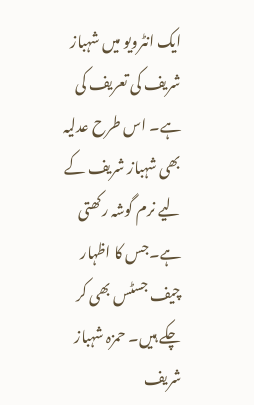ایک انٹرویو میں شہباز شریف کی تعریف کی ہے۔ اس طرح عدلیہ بھی شہباز شریف کے لیے نرم گوشہ رکھتی ہے۔جس کا اظہار چیف جسٹس بھی کر چکے ہیں۔ حمزہ شہباز شریف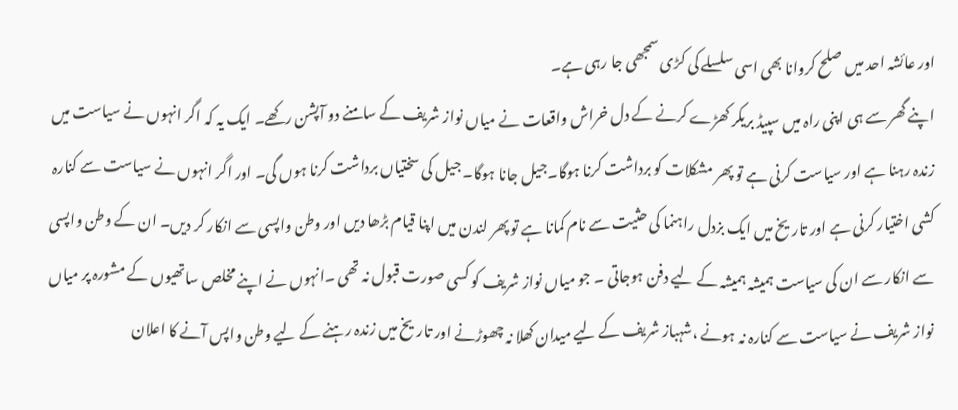اور عائشہ احد میں صلح کروانا بھی اسی سلسلے کی کڑی سمجھی جا رہی ہے۔
اپنے گھر سے ہی اپنی راہ میں سپیڈ بریکر کھڑے کرنے کے دل خراش واقعات نے میاں نواز شریف کے سامنے دو آپشن رکھے۔ ایک یہ کہ اگر انہوں نے سیاست میں زندہ رہنا ہے اور سیاست کرنی ہے تو پھر مشکلات کو برداشت کرنا ہوگا۔جیل جانا ہوگا۔ جیل کی سختیاں برداشت کرنا ہوں گی۔ اور اگر انہوں نے سیاست سے کنارہ کشی اختیار کرنی ہے اور تاریخ میں ایک بزدل راہنما کی حثیت سے نام کمانا ہے تو پھر لندن میں اپنا قیام بڑھا دیں اور وطن واپسی سے انکار کر دیں۔ ان کے وطن واپسی سے انکار سے ان کی سیاست ہمیشہ ہمیشہ کے لیے دفن ہوجاتی ۔ جو میاں نواز شریف کو کسی صورت قبول نہ تھی ۔انہوں نے اپنے مخلص ساتھیوں کے مشورہ پر میاں نواز شریف نے سیاست سے کنارہ نہ ہونے ،شہباز شریف کے لیے میدان کھلا نہ چھوڑنے اور تاریخ میں زندہ رہنے کے لیے وطن واپس آنے کا اعلان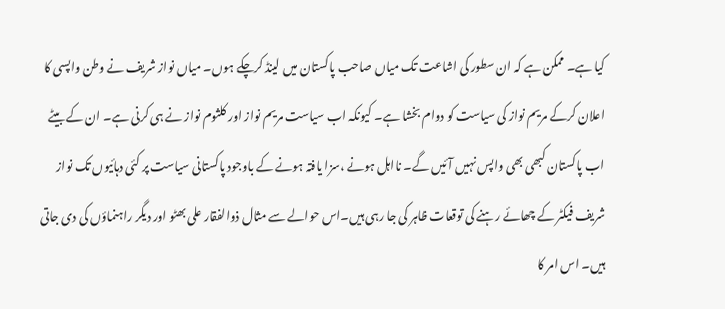کیا ہے۔ ممکن ہے کہ ان سطور کی اشاعت تک میاں صاحب پاکستان میں لینڈ کرچکے ہوں۔ میاں نواز شریف نے وطن واپسی کا اعلان کرکے مریم نواز کی سیاست کو دوام بخشا ہے۔ کیونکہ اب سیاست مریم نواز اور کلثوم نواز نے ہی کرنی ہے۔ ان کے بیٹے اب پاکستان کبھی بھی واپس نہیں آئیں گے۔ نااہل ہونے ،سزا یافتہ ہونے کے باوجود پاکستانی سیاست پر کئی دہائیوں تک نواز شریف فیکٹر کے چھائے رہنے کی توقعات ظاہر کی جا رہی ہیں۔اس حوالے سے مثال ذوالفقار علی بھٹو اور دیگر راہنماؤں کی دی جاتی ہیں۔ اس امر کا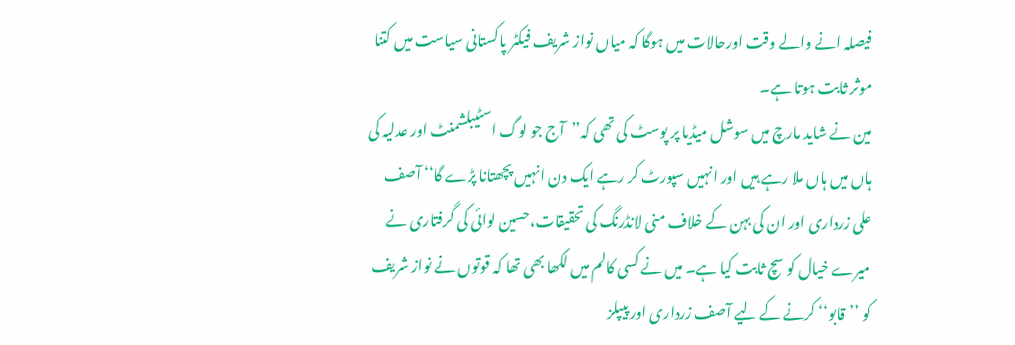فیصلہ انے والے وقت اورحالات میں ہوگا کہ میاں نواز شریف فیکٹر پاکستانی سیاست میں کتنا موثر ثابت ہوتا ہے۔
مین نے شاید مارچ میں سوشل میڈیا پر پوسٹ کی تھی کہ’’آج جو لوگ اسٹیبلشمنٹ اور عدلیہ کی ہاں میں ہاں ملا رہے ہیں اور انہیں سپورٹ کر رہے ایک دن انہیں پچھتانا پڑے گا‘‘ آصف علی زرداری اور ان کی بہن کے خلاف منی لانڈرنگ کی تحقیقات،حسین لوائی کی گرفتاری نے میرے خیال کو سچ ثابت کیا ہے۔ میں نے کسی کالم میں لکھا بھی تھا کہ قوتوں نے نواز شریف کو ’’قابو‘‘ کرنے کے لیے آصف زرداری اور پیپلز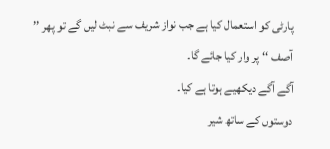پارٹی کو استعمال کیا ہے جب نواز شریف سے نبٹ لیں گے تو پھر ’’ آصف ‘‘ پر وار کیا جائے گا۔
آگے آگے دیکھیے ہوتا ہے کیا۔
دوستوں کے ساتھ شیر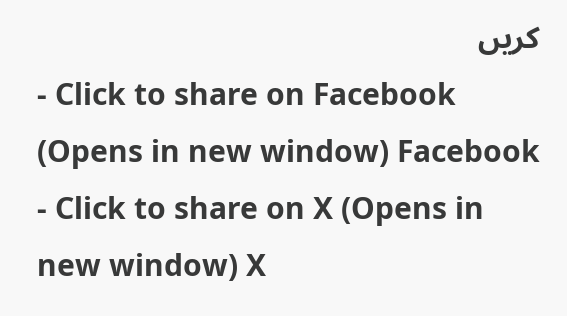کریں
- Click to share on Facebook (Opens in new window) Facebook
- Click to share on X (Opens in new window) X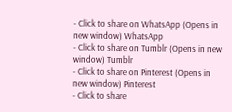- Click to share on WhatsApp (Opens in new window) WhatsApp
- Click to share on Tumblr (Opens in new window) Tumblr
- Click to share on Pinterest (Opens in new window) Pinterest
- Click to share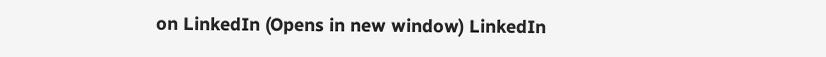on LinkedIn (Opens in new window) LinkedIn